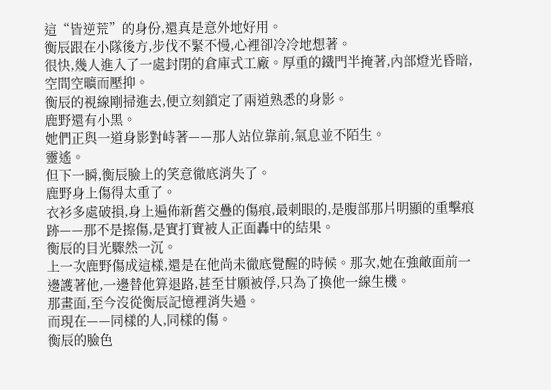這“皆逆荒”的身份,還真是意外地好用。
衡辰跟在小隊後方,步伐不緊不慢,心裡卻冷冷地想著。
很快,幾人進入了一處封閉的倉庫式工廠。厚重的鐵門半掩著,內部燈光昏暗,空間空曠而壓抑。
衡辰的視線剛掃進去,便立刻鎖定了兩道熟悉的身影。
鹿野還有小黑。
她們正與一道身影對峙著——那人站位靠前,氣息並不陌生。
靈遙。
但下一瞬,衡辰臉上的笑意徹底消失了。
鹿野身上傷得太重了。
衣衫多處破損,身上遍佈新舊交疊的傷痕,最刺眼的,是腹部那片明顯的重擊痕跡——那不是擦傷,是實打實被人正面轟中的結果。
衡辰的目光驟然一沉。
上一次鹿野傷成這樣,還是在他尚未徹底覺醒的時候。那次,她在強敵面前一邊護著他,一邊替他算退路,甚至甘願被俘,只為了換他一線生機。
那畫面,至今沒從衡辰記憶裡消失過。
而現在——同樣的人,同樣的傷。
衡辰的臉色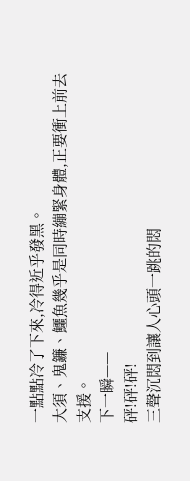一點點冷了下來,冷得近乎發黑。
大須、鬼鐮、鱷魚幾乎是同時繃緊身體,正要衝上前去支援。
下一瞬——
砰!砰!砰!
三聲沉悶到讓人心頭一跳的悶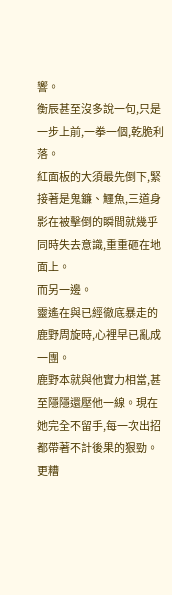響。
衡辰甚至沒多說一句,只是一步上前,一拳一個,乾脆利落。
紅面板的大須最先倒下,緊接著是鬼鐮、鱷魚,三道身影在被擊倒的瞬間就幾乎同時失去意識,重重砸在地面上。
而另一邊。
靈遙在與已經徹底暴走的鹿野周旋時,心裡早已亂成一團。
鹿野本就與他實力相當,甚至隱隱還壓他一線。現在她完全不留手,每一次出招都帶著不計後果的狠勁。
更糟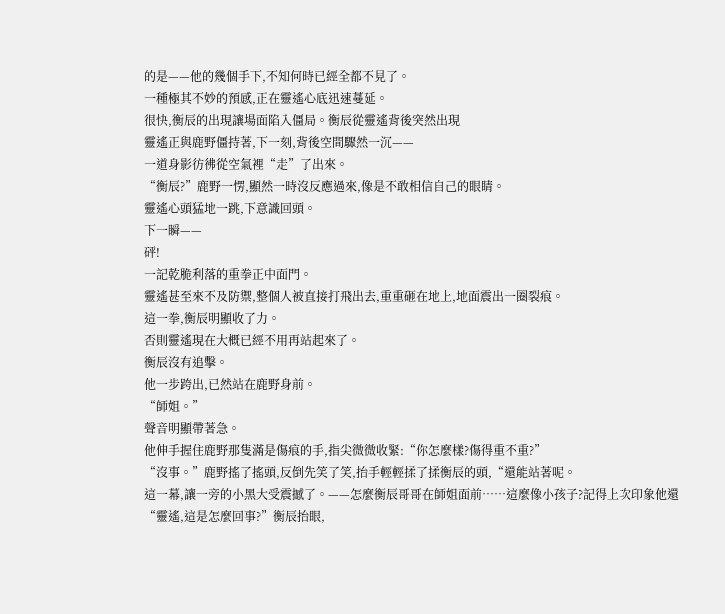的是——他的幾個手下,不知何時已經全都不見了。
一種極其不妙的預感,正在靈遙心底迅速蔓延。
很快,衡辰的出現讓場面陷入僵局。衡辰從靈遙背後突然出現
靈遙正與鹿野僵持著,下一刻,背後空間驟然一沉——
一道身影彷彿從空氣裡“走”了出來。
“衡辰?”鹿野一愣,顯然一時沒反應過來,像是不敢相信自己的眼睛。
靈遙心頭猛地一跳,下意識回頭。
下一瞬——
砰!
一記乾脆利落的重拳正中面門。
靈遙甚至來不及防禦,整個人被直接打飛出去,重重砸在地上,地面震出一圈裂痕。
這一拳,衡辰明顯收了力。
否則靈遙現在大概已經不用再站起來了。
衡辰沒有追擊。
他一步跨出,已然站在鹿野身前。
“師姐。”
聲音明顯帶著急。
他伸手握住鹿野那隻滿是傷痕的手,指尖微微收緊:“你怎麼樣?傷得重不重?”
“沒事。”鹿野搖了搖頭,反倒先笑了笑,抬手輕輕揉了揉衡辰的頭,“還能站著呢。
這一幕,讓一旁的小黑大受震撼了。——怎麼衡辰哥哥在師姐面前……這麼像小孩子?記得上次印象他還
“靈遙,這是怎麼回事?”衡辰抬眼,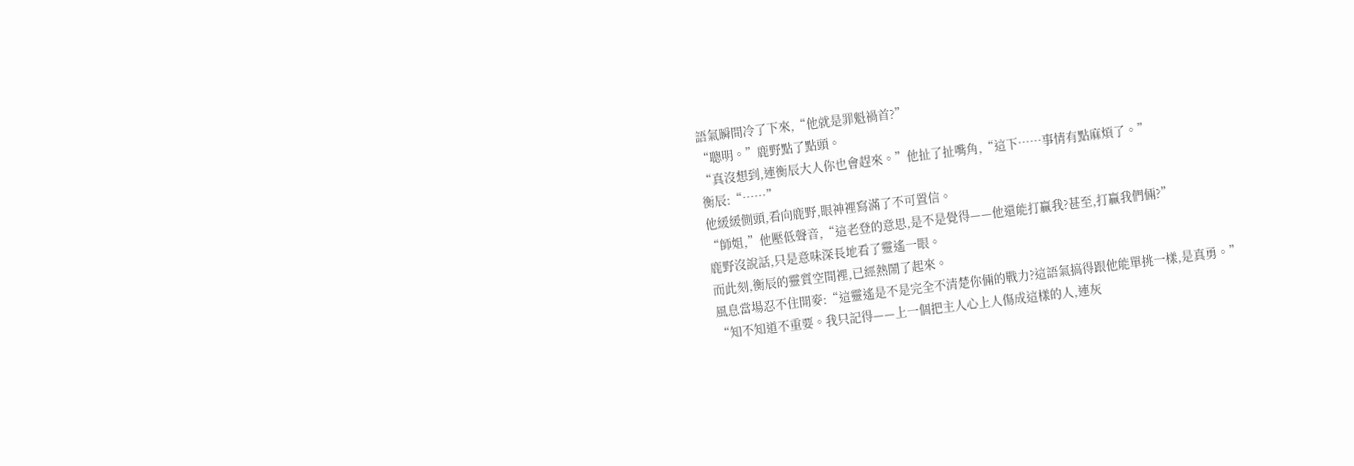語氣瞬間冷了下來,“他就是罪魁禍首?”
“聰明。”鹿野點了點頭。
“真沒想到,連衡辰大人你也會趕來。”他扯了扯嘴角,“這下……事情有點麻煩了。”
衡辰:“……”
他緩緩側頭,看向鹿野,眼神裡寫滿了不可置信。
“師姐,”他壓低聲音,“這老登的意思,是不是覺得——他還能打贏我?甚至,打贏我們倆?”
鹿野沒說話,只是意味深長地看了靈遙一眼。
而此刻,衡辰的靈質空間裡,已經熱鬧了起來。
風息當場忍不住開麥:“這靈遙是不是完全不清楚你倆的戰力?這語氣搞得跟他能單挑一樣,是真勇。”
“知不知道不重要。我只記得——上一個把主人心上人傷成這樣的人,連灰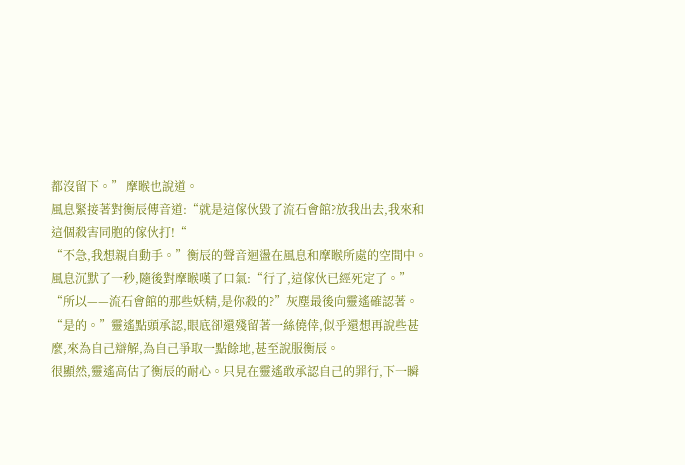都沒留下。” 摩睺也說道。
風息緊接著對衡辰傳音道:“就是這傢伙毀了流石會館?放我出去,我來和這個殺害同胞的傢伙打!“
“不急,我想親自動手。”衡辰的聲音迴盪在風息和摩睺所處的空間中。
風息沉默了一秒,隨後對摩睺嘆了口氣:“行了,這傢伙已經死定了。”
“所以——流石會館的那些妖精,是你殺的?”灰塵最後向靈遙確認著。
“是的。”靈遙點頭承認,眼底卻還殘留著一絲僥倖,似乎還想再說些甚麼,來為自己辯解,為自己爭取一點餘地,甚至說服衡辰。
很顯然,靈遙高估了衡辰的耐心。只見在靈遙敢承認自己的罪行,下一瞬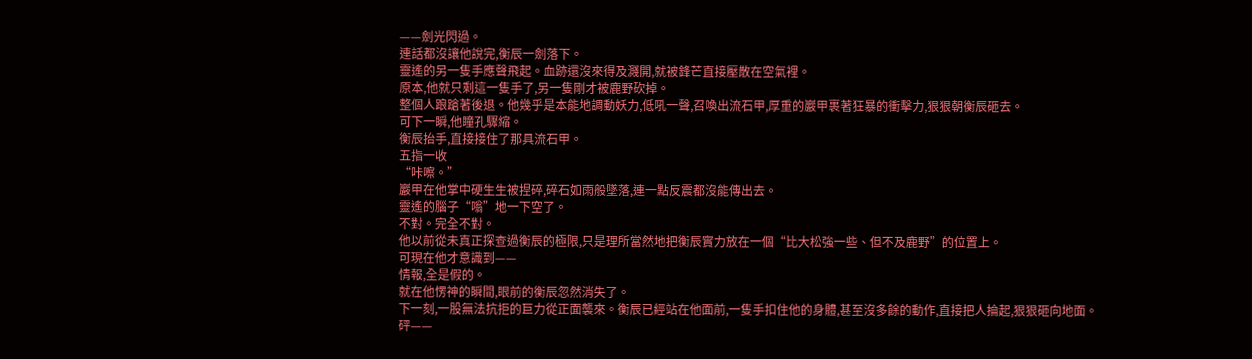——劍光閃過。
連話都沒讓他說完,衡辰一劍落下。
靈遙的另一隻手應聲飛起。血跡還沒來得及濺開,就被鋒芒直接壓散在空氣裡。
原本,他就只剩這一隻手了,另一隻剛才被鹿野砍掉。
整個人踉蹌著後退。他幾乎是本能地調動妖力,低吼一聲,召喚出流石甲,厚重的巖甲裹著狂暴的衝擊力,狠狠朝衡辰砸去。
可下一瞬,他瞳孔驟縮。
衡辰抬手,直接接住了那具流石甲。
五指一收
“咔嚓。”
巖甲在他掌中硬生生被捏碎,碎石如雨般墜落,連一點反震都沒能傳出去。
靈遙的腦子“嗡”地一下空了。
不對。完全不對。
他以前從未真正探查過衡辰的極限,只是理所當然地把衡辰實力放在一個“比大松強一些、但不及鹿野”的位置上。
可現在他才意識到——
情報,全是假的。
就在他愣神的瞬間,眼前的衡辰忽然消失了。
下一刻,一股無法抗拒的巨力從正面襲來。衡辰已經站在他面前,一隻手扣住他的身體,甚至沒多餘的動作,直接把人掄起,狠狠砸向地面。
砰——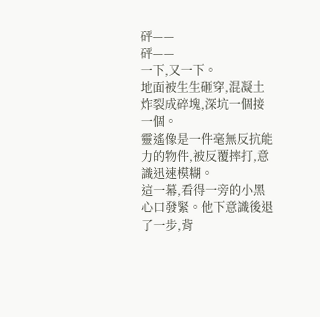砰——
砰——
一下,又一下。
地面被生生砸穿,混凝土炸裂成碎塊,深坑一個接一個。
靈遙像是一件毫無反抗能力的物件,被反覆摔打,意識迅速模糊。
這一幕,看得一旁的小黑心口發緊。他下意識後退了一步,背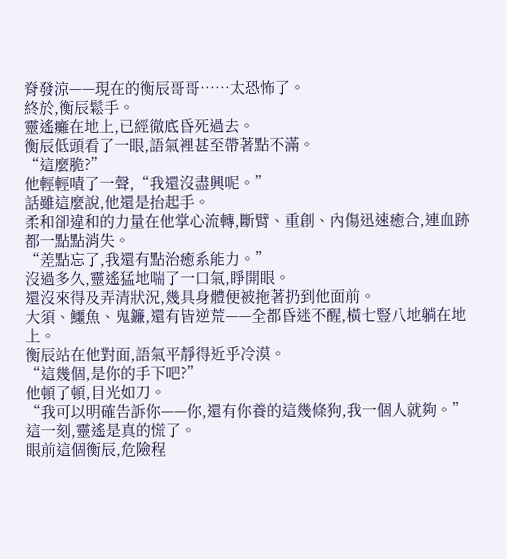脊發涼——現在的衡辰哥哥……太恐怖了。
終於,衡辰鬆手。
靈遙癱在地上,已經徹底昏死過去。
衡辰低頭看了一眼,語氣裡甚至帶著點不滿。
“這麼脆?”
他輕輕嘖了一聲,“我還沒盡興呢。”
話雖這麼說,他還是抬起手。
柔和卻違和的力量在他掌心流轉,斷臂、重創、內傷迅速癒合,連血跡都一點點消失。
“差點忘了,我還有點治癒系能力。”
沒過多久,靈遙猛地喘了一口氣,睜開眼。
還沒來得及弄清狀況,幾具身體便被拖著扔到他面前。
大須、鱷魚、鬼鐮,還有皆逆荒——全都昏迷不醒,橫七豎八地躺在地上。
衡辰站在他對面,語氣平靜得近乎冷漠。
“這幾個,是你的手下吧?”
他頓了頓,目光如刀。
“我可以明確告訴你——你,還有你養的這幾條狗,我一個人就夠。”
這一刻,靈遙是真的慌了。
眼前這個衡辰,危險程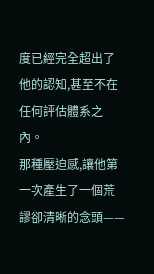度已經完全超出了他的認知,甚至不在任何評估體系之內。
那種壓迫感,讓他第一次產生了一個荒謬卻清晰的念頭——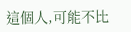這個人,可能不比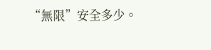“無限”安全多少。